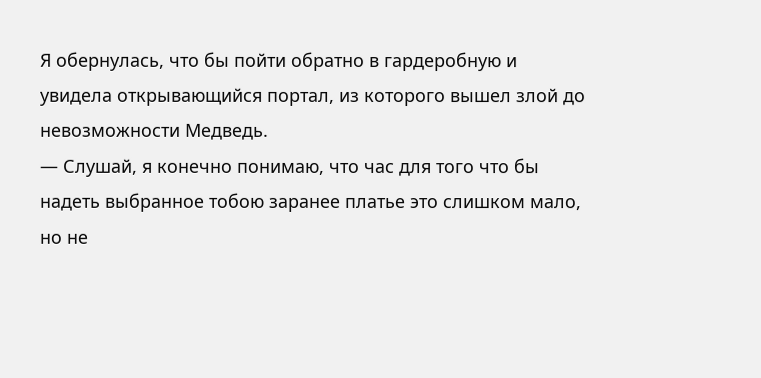Я обернулась, что бы пойти обратно в гардеробную и увидела открывающийся портал, из которого вышел злой до невозможности Медведь.
— Слушай, я конечно понимаю, что час для того что бы надеть выбранное тобою заранее платье это слишком мало, но не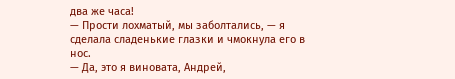два же часа!
— Прости лохматый, мы заболтались, — я сделала сладенькие глазки и чмокнула его в нос.
— Да, это я виновата, Андрей,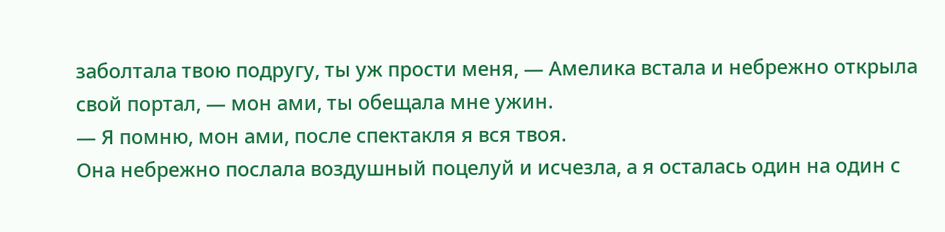заболтала твою подругу, ты уж прости меня, — Амелика встала и небрежно открыла свой портал, — мон ами, ты обещала мне ужин.
— Я помню, мон ами, после спектакля я вся твоя.
Она небрежно послала воздушный поцелуй и исчезла, а я осталась один на один с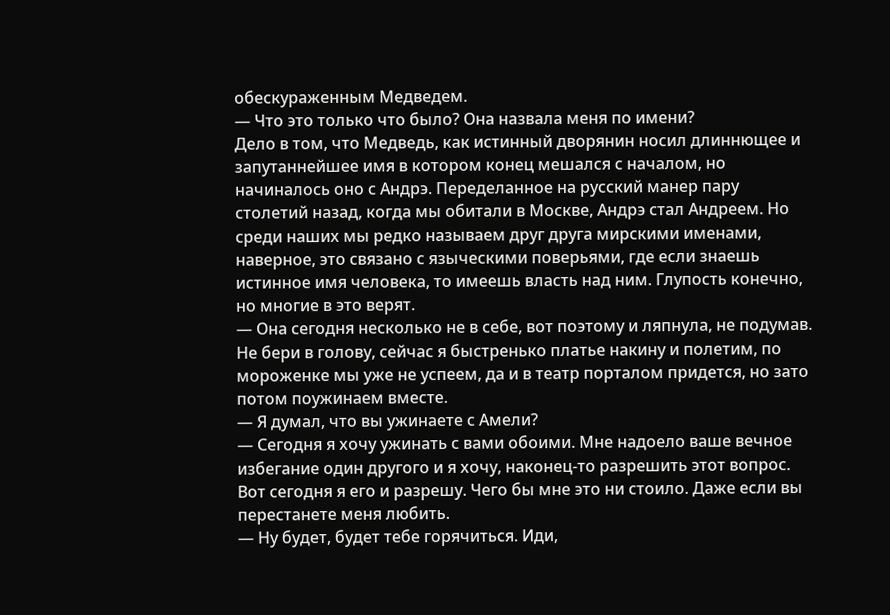обескураженным Медведем.
— Что это только что было? Она назвала меня по имени?
Дело в том, что Медведь, как истинный дворянин носил длиннющее и запутаннейшее имя в котором конец мешался с началом, но начиналось оно с Андрэ. Переделанное на русский манер пару столетий назад, когда мы обитали в Москве, Андрэ стал Андреем. Но среди наших мы редко называем друг друга мирскими именами, наверное, это связано с языческими поверьями, где если знаешь истинное имя человека, то имеешь власть над ним. Глупость конечно, но многие в это верят.
— Она сегодня несколько не в себе, вот поэтому и ляпнула, не подумав. Не бери в голову, сейчас я быстренько платье накину и полетим, по мороженке мы уже не успеем, да и в театр порталом придется, но зато потом поужинаем вместе.
— Я думал, что вы ужинаете с Амели?
— Сегодня я хочу ужинать с вами обоими. Мне надоело ваше вечное избегание один другого и я хочу, наконец-то разрешить этот вопрос. Вот сегодня я его и разрешу. Чего бы мне это ни стоило. Даже если вы перестанете меня любить.
— Ну будет, будет тебе горячиться. Иди,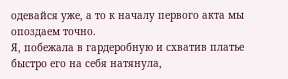одевайся уже, а то к началу первого акта мы опоздаем точно.
Я, побежала в гардеробную и схватив платье быстро его на себя натянула,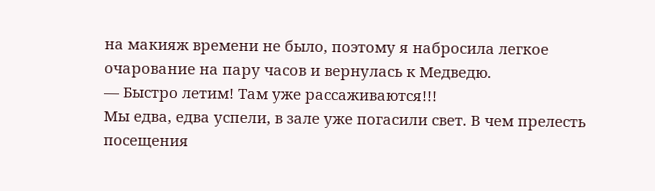на макияж времени не было, поэтому я набросила легкое очарование на пару часов и вернулась к Медведю.
— Быстро летим! Там уже рассаживаются!!!
Мы едва, едва успели, в зале уже погасили свет. В чем прелесть посещения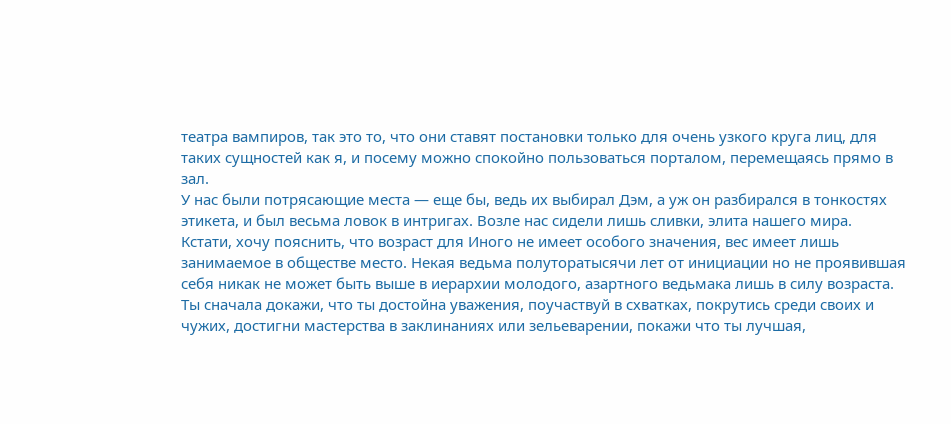театра вампиров, так это то, что они ставят постановки только для очень узкого круга лиц, для таких сущностей как я, и посему можно спокойно пользоваться порталом, перемещаясь прямо в зал.
У нас были потрясающие места — еще бы, ведь их выбирал Дэм, а уж он разбирался в тонкостях этикета, и был весьма ловок в интригах. Возле нас сидели лишь сливки, элита нашего мира.
Кстати, хочу пояснить, что возраст для Иного не имеет особого значения, вес имеет лишь занимаемое в обществе место. Некая ведьма полуторатысячи лет от инициации но не проявившая себя никак не может быть выше в иерархии молодого, азартного ведьмака лишь в силу возраста. Ты сначала докажи, что ты достойна уважения, поучаствуй в схватках, покрутись среди своих и чужих, достигни мастерства в заклинаниях или зельеварении, покажи что ты лучшая,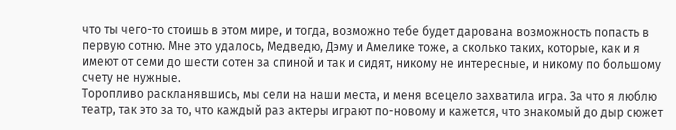что ты чего-то стоишь в этом мире, и тогда, возможно тебе будет дарована возможность попасть в первую сотню. Мне это удалось, Медведю, Дэму и Амелике тоже, а сколько таких, которые, как и я имеют от семи до шести сотен за спиной и так и сидят, никому не интересные, и никому по большому счету не нужные.
Торопливо раскланявшись, мы сели на наши места, и меня всецело захватила игра. За что я люблю театр, так это за то, что каждый раз актеры играют по-новому и кажется, что знакомый до дыр сюжет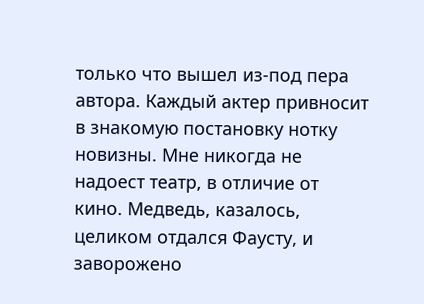только что вышел из-под пера автора. Каждый актер привносит в знакомую постановку нотку новизны. Мне никогда не надоест театр, в отличие от кино. Медведь, казалось, целиком отдался Фаусту, и заворожено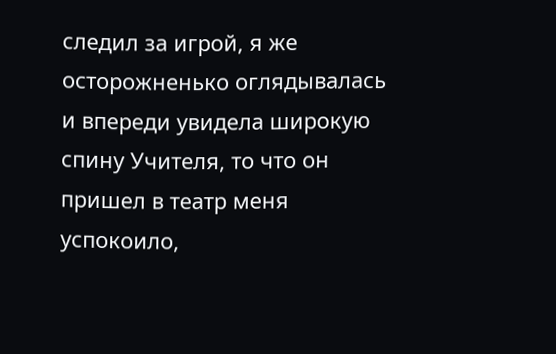следил за игрой, я же осторожненько оглядывалась и впереди увидела широкую спину Учителя, то что он пришел в театр меня успокоило,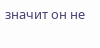значит он не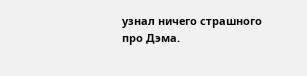узнал ничего страшного про Дэма.